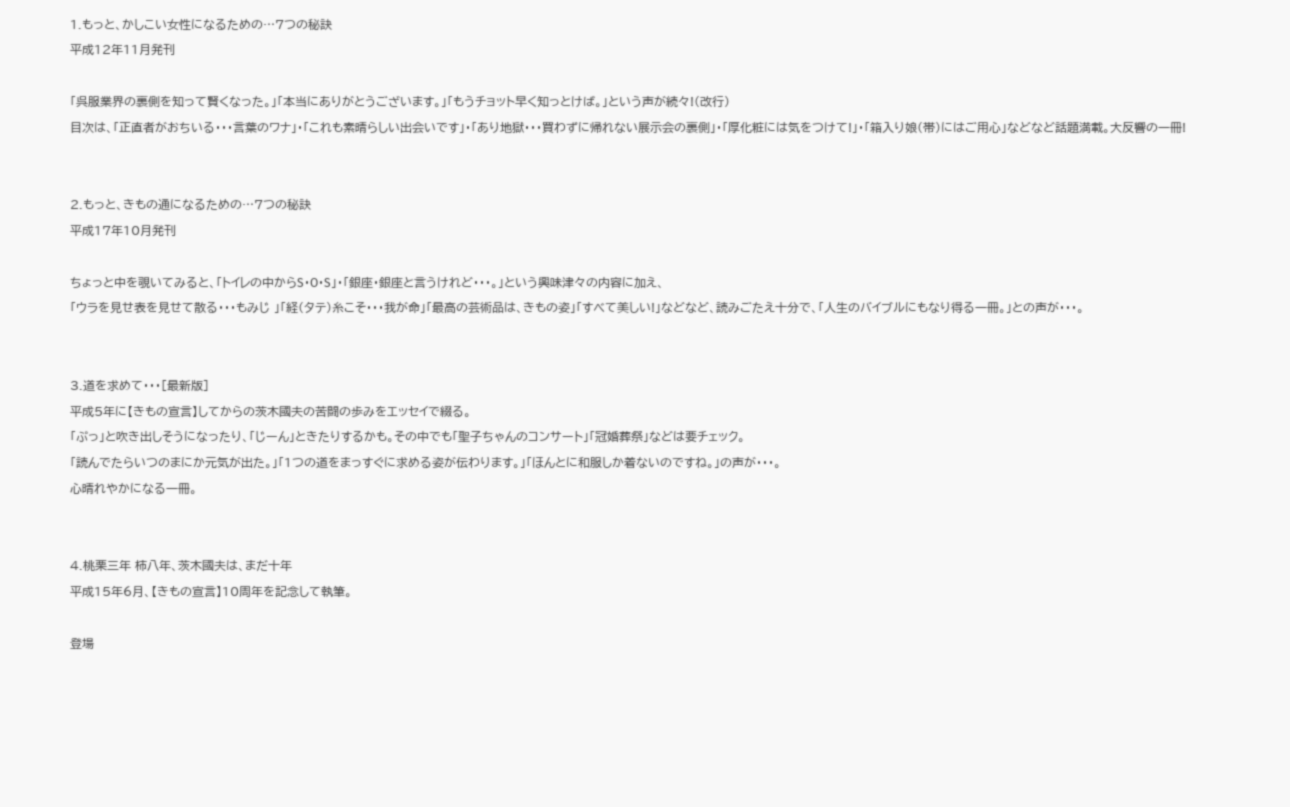1.もっと、かしこい女性になるための…7つの秘訣
平成12年11月発刊

「呉服業界の裏側を知って賢くなった。」「本当にありがとうございます。」「もうチョット早く知っとけば。」という声が続々!(改行)
目次は、「正直者がおちいる・・・言葉のワナ」・「これも素晴らしい出会いです」・「あり地獄・・・買わずに帰れない展示会の裏側」・「厚化粧には気をつけて!」・「箱入り娘(帯)にはご用心」などなど話題満載。大反響の一冊!


2.もっと、きもの通になるための…7つの秘訣
平成17年10月発刊

ちょっと中を覗いてみると、「トイレの中からS・O・S」・「銀座・銀座と言うけれど・・・。」という興味津々の内容に加え、
「ウラを見せ表を見せて散る・・・もみじ 」「経(タテ)糸こそ・・・我が命」「最高の芸術品は、きもの姿」「すべて美しい!」などなど、読みごたえ十分で、「人生のバイブルにもなり得る一冊。」との声が・・・。


3.道を求めて・・・[最新版]
平成5年に【きもの宣言】してからの茨木國夫の苦闘の歩みをエッセイで綴る。
「ぷっ」と吹き出しそうになったり、「じーん」ときたりするかも。その中でも「聖子ちゃんのコンサート」「冠婚葬祭」などは要チェック。
「読んでたらいつのまにか元気が出た。」「1つの道をまっすぐに求める姿が伝わります。」「ほんとに和服しか着ないのですね。」の声が・・・。
心晴れやかになる一冊。


4.桃栗三年 柿八年、茨木國夫は、まだ十年
平成15年6月、【きもの宣言】10周年を記念して執筆。

登場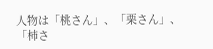人物は「桃さん」、「栗さん」、「柿さ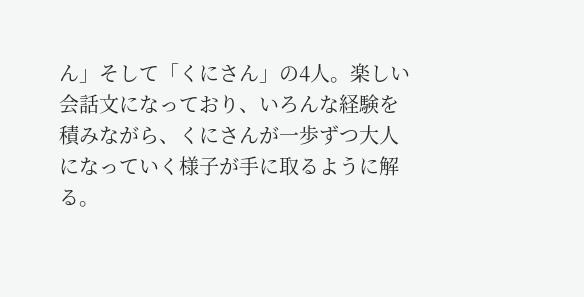ん」そして「くにさん」の4人。楽しい会話文になっており、いろんな経験を積みながら、くにさんが一歩ずつ大人になっていく様子が手に取るように解る。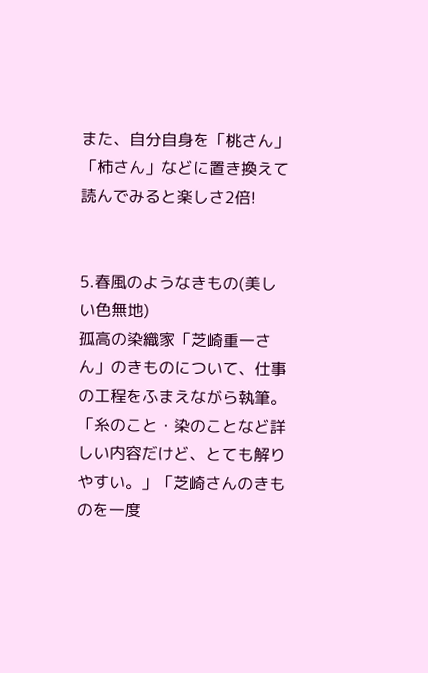また、自分自身を「桃さん」「柿さん」などに置き換えて読んでみると楽しさ2倍!


5.春風のようなきもの(美しい色無地)
孤高の染織家「芝崎重一さん」のきものについて、仕事の工程をふまえながら執筆。
「糸のこと・染のことなど詳しい内容だけど、とても解りやすい。」「芝崎さんのきものを一度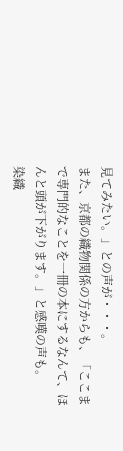見てみたい。」との声が・・・。
また、京都の織物関係の方からも、「ここまで専門的なことを一冊の本にするなんて、ほんと頭が下がります。」と感嘆の声も。
染織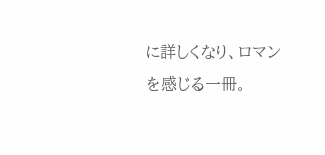に詳しくなり、ロマンを感じる一冊。